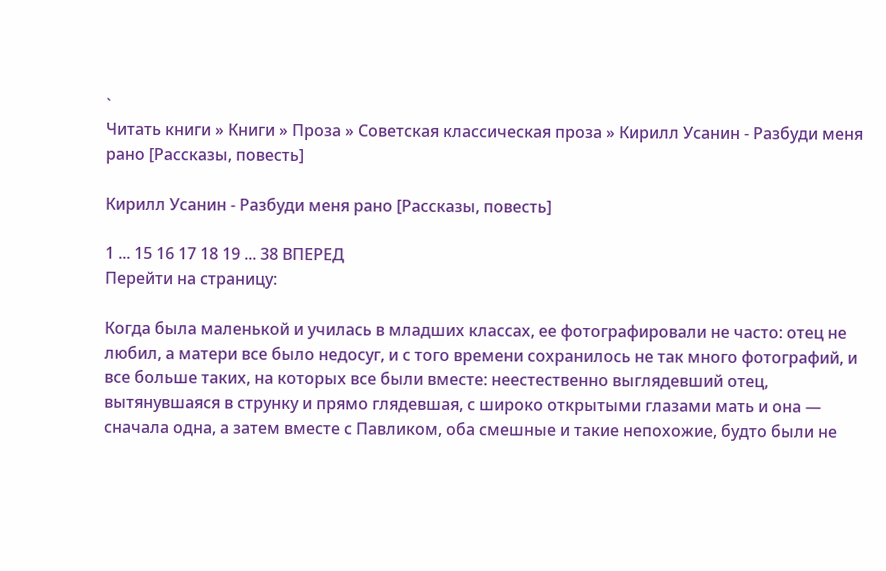`
Читать книги » Книги » Проза » Советская классическая проза » Кирилл Усанин - Разбуди меня рано [Рассказы, повесть]

Кирилл Усанин - Разбуди меня рано [Рассказы, повесть]

1 ... 15 16 17 18 19 ... 38 ВПЕРЕД
Перейти на страницу:

Когда была маленькой и училась в младших классах, ее фотографировали не часто: отец не любил, а матери все было недосуг, и с того времени сохранилось не так много фотографий, и все больше таких, на которых все были вместе: неестественно выглядевший отец, вытянувшаяся в струнку и прямо глядевшая, с широко открытыми глазами мать и она — сначала одна, а затем вместе с Павликом, оба смешные и такие непохожие, будто были не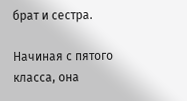брат и сестра.

Начиная с пятого класса, она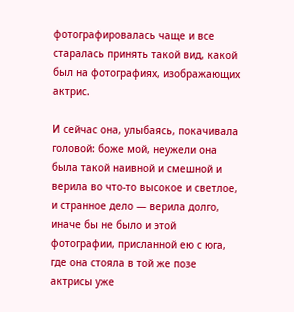фотографировалась чаще и все старалась принять такой вид, какой был на фотографиях, изображающих актрис.

И сейчас она, улыбаясь, покачивала головой: боже мой, неужели она была такой наивной и смешной и верила во что-то высокое и светлое, и странное дело — верила долго, иначе бы не было и этой фотографии, присланной ею с юга, где она стояла в той же позе актрисы уже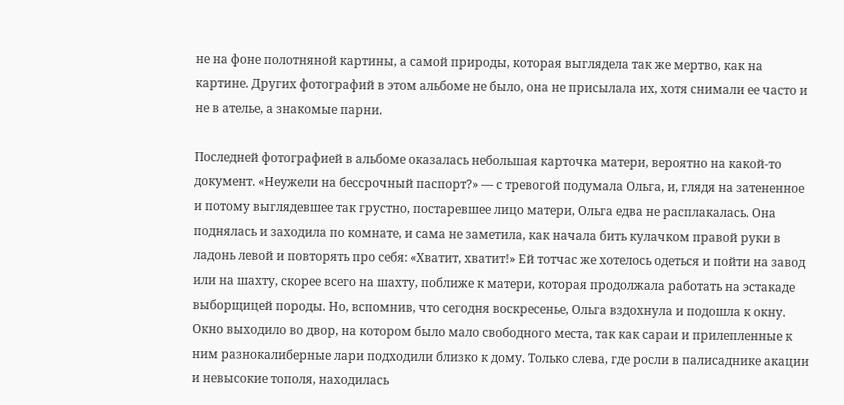не на фоне полотняной картины, а самой природы, которая выглядела так же мертво, как на картине. Других фотографий в этом альбоме не было, она не присылала их, хотя снимали ее часто и не в ателье, а знакомые парни.

Последней фотографией в альбоме оказалась небольшая карточка матери, вероятно на какой-то документ. «Неужели на бессрочный паспорт?» — с тревогой подумала Ольга, и, глядя на затененное и потому выглядевшее так грустно, постаревшее лицо матери, Ольга едва не расплакалась. Она поднялась и заходила по комнате, и сама не заметила, как начала бить кулачком правой руки в ладонь левой и повторять про себя: «Хватит, хватит!» Ей тотчас же хотелось одеться и пойти на завод или на шахту, скорее всего на шахту, поближе к матери, которая продолжала работать на эстакаде выборщицей породы. Но, вспомнив, что сегодня воскресенье, Ольга вздохнула и подошла к окну. Окно выходило во двор, на котором было мало свободного места, так как сараи и прилепленные к ним разнокалиберные лари подходили близко к дому. Только слева, где росли в палисаднике акации и невысокие тополя, находилась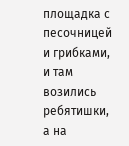площадка с песочницей и грибками, и там возились ребятишки, а на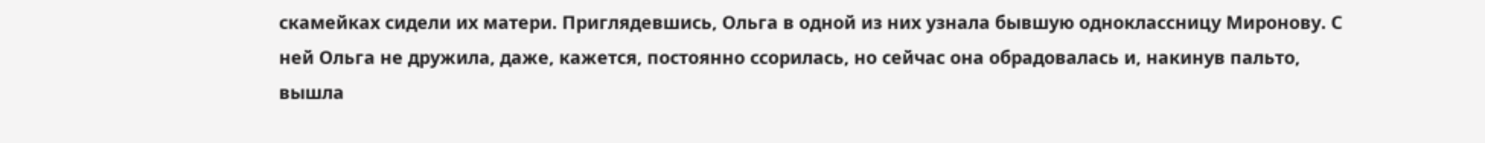скамейках сидели их матери. Приглядевшись, Ольга в одной из них узнала бывшую одноклассницу Миронову. С ней Ольга не дружила, даже, кажется, постоянно ссорилась, но сейчас она обрадовалась и, накинув пальто, вышла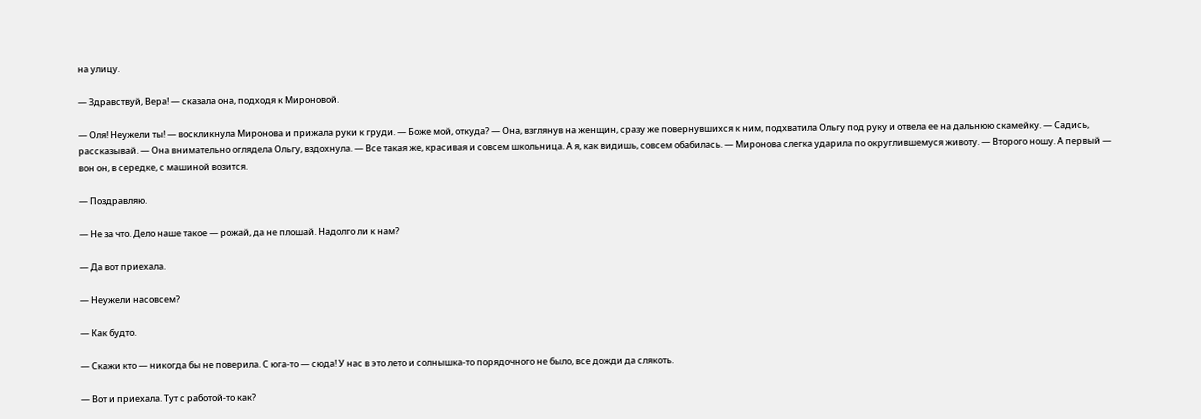на улицу.

— Здравствуй, Вера! — сказала она, подходя к Мироновой.

— Оля! Неужели ты! — воскликнула Миронова и прижала руки к груди. — Боже мой, откуда? — Она, взглянув на женщин, сразу же повернувшихся к ним, подхватила Ольгу под руку и отвела ее на дальнюю скамейку. — Садись, рассказывай. — Она внимательно оглядела Ольгу, вздохнула. — Все такая же, красивая и совсем школьница. А я, как видишь, совсем обабилась. — Миронова слегка ударила по округлившемуся животу. — Второго ношу. А первый — вон он, в середке, с машиной возится.

— Поздравляю.

— Не за что. Дело наше такое — рожай, да не плошай. Надолго ли к нам?

— Да вот приехала.

— Неужели насовсем?

— Как будто.

— Скажи кто — никогда бы не поверила. С юга-то — сюда! У нас в это лето и солнышка-то порядочного не было, все дожди да слякоть.

— Вот и приехала. Тут с работой-то как?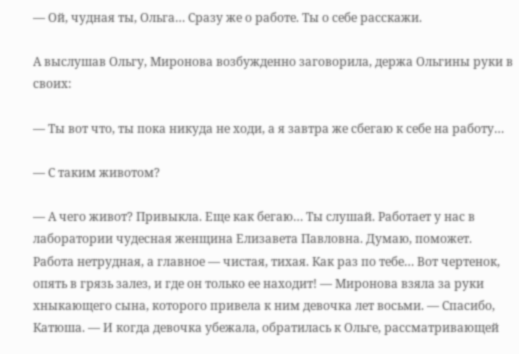— Ой, чудная ты, Ольга… Сразу же о работе. Ты о себе расскажи.

А выслушав Ольгу, Миронова возбужденно заговорила, держа Ольгины руки в своих:

— Ты вот что, ты пока никуда не ходи, а я завтра же сбегаю к себе на работу…

— С таким животом?

— А чего живот? Привыкла. Еще как бегаю… Ты слушай. Работает у нас в лаборатории чудесная женщина Елизавета Павловна. Думаю, поможет. Работа нетрудная, а главное — чистая, тихая. Как раз по тебе… Вот чертенок, опять в грязь залез, и где он только ее находит! — Миронова взяла за руки хныкающего сына, которого привела к ним девочка лет восьми. — Спасибо, Катюша. — И когда девочка убежала, обратилась к Ольге, рассматривающей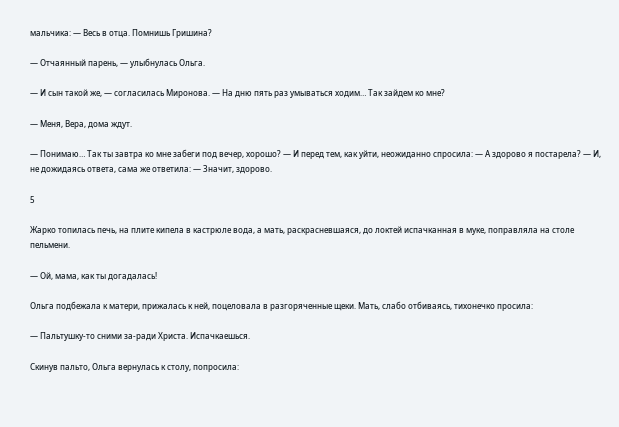мальчика: — Весь в отца. Помнишь Гришина?

— Отчаянный парень, — улыбнулась Ольга.

— И сын такой же, — согласилась Миронова. — На дню пять раз умываться ходим… Так зайдем ко мне?

— Меня, Вера, дома ждут.

— Понимаю… Так ты завтра ко мне забеги под вечер, хорошо? — И перед тем, как уйти, неожиданно спросила: — А здорово я постарела? — И, не дожидаясь ответа, сама же ответила: — Значит, здорово.

5

Жарко топилась печь, на плите кипела в кастрюле вода, а мать, раскрасневшаяся, до локтей испачканная в муке, поправляла на столе пельмени.

— Ой, мама, как ты догадалась!

Ольга подбежала к матери, прижалась к ней, поцеловала в разгоряченные щеки. Мать, слабо отбиваясь, тихонечко просила:

— Пальтушку-то сними за-ради Христа. Испачкаешься.

Скинув пальто, Ольга вернулась к столу, попросила: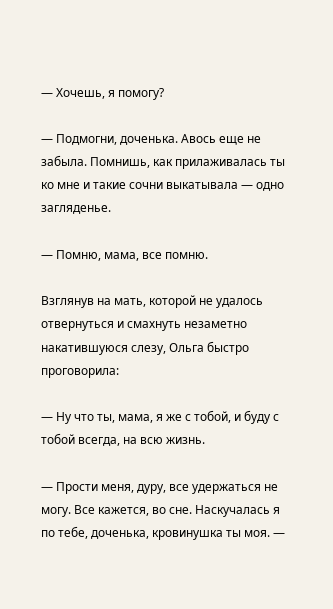— Хочешь, я помогу?

— Подмогни, доченька. Авось еще не забыла. Помнишь, как прилаживалась ты ко мне и такие сочни выкатывала — одно загляденье.

— Помню, мама, все помню.

Взглянув на мать, которой не удалось отвернуться и смахнуть незаметно накатившуюся слезу, Ольга быстро проговорила:

— Ну что ты, мама, я же с тобой, и буду с тобой всегда, на всю жизнь.

— Прости меня, дуру, все удержаться не могу. Все кажется, во сне. Наскучалась я по тебе, доченька, кровинушка ты моя. —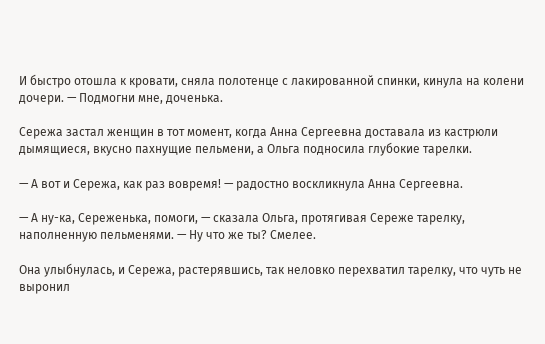И быстро отошла к кровати, сняла полотенце с лакированной спинки, кинула на колени дочери. — Подмогни мне, доченька.

Сережа застал женщин в тот момент, когда Анна Сергеевна доставала из кастрюли дымящиеся, вкусно пахнущие пельмени, а Ольга подносила глубокие тарелки.

— А вот и Сережа, как раз вовремя! — радостно воскликнула Анна Сергеевна.

— А ну-ка, Сереженька, помоги, — сказала Ольга, протягивая Сереже тарелку, наполненную пельменями. — Ну что же ты? Смелее.

Она улыбнулась, и Сережа, растерявшись, так неловко перехватил тарелку, что чуть не выронил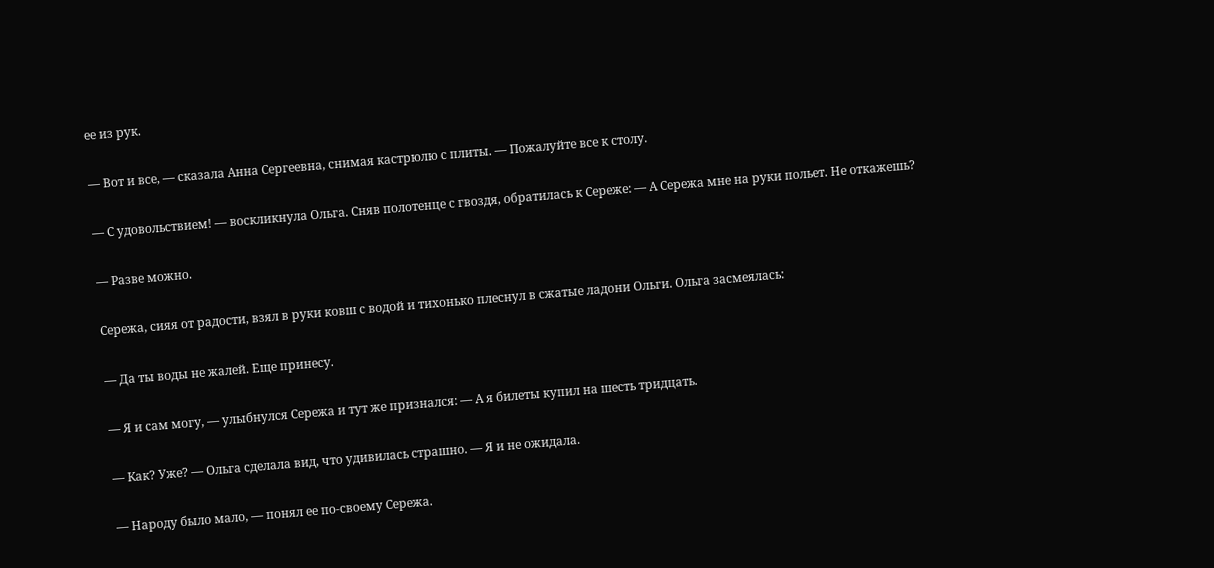ее из рук.

— Вот и все, — сказала Анна Сергеевна, снимая кастрюлю с плиты. — Пожалуйте все к столу.

— С удовольствием! — воскликнула Ольга. Сняв полотенце с гвоздя, обратилась к Сереже: — А Сережа мне на руки польет. Не откажешь?

— Разве можно.

Сережа, сияя от радости, взял в руки ковш с водой и тихонько плеснул в сжатые ладони Ольги. Ольга засмеялась:

— Да ты воды не жалей. Еще принесу.

— Я и сам могу, — улыбнулся Сережа и тут же признался: — А я билеты купил на шесть тридцать.

— Как? Уже? — Ольга сделала вид, что удивилась страшно. — Я и не ожидала.

— Народу было мало, — понял ее по-своему Сережа.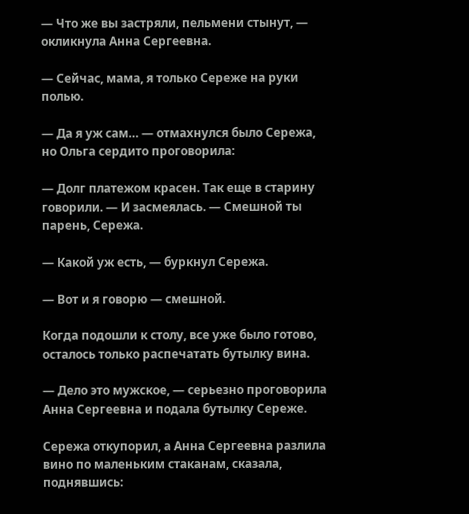— Что же вы застряли, пельмени стынут, — окликнула Анна Сергеевна.

— Сейчас, мама, я только Сереже на руки полью.

— Да я уж сам… — отмахнулся было Сережа, но Ольга сердито проговорила:

— Долг платежом красен. Так еще в старину говорили. — И засмеялась. — Смешной ты парень, Сережа.

— Какой уж есть, — буркнул Сережа.

— Вот и я говорю — смешной.

Когда подошли к столу, все уже было готово, осталось только распечатать бутылку вина.

— Дело это мужское, — серьезно проговорила Анна Сергеевна и подала бутылку Сереже.

Сережа откупорил, а Анна Сергеевна разлила вино по маленьким стаканам, сказала, поднявшись: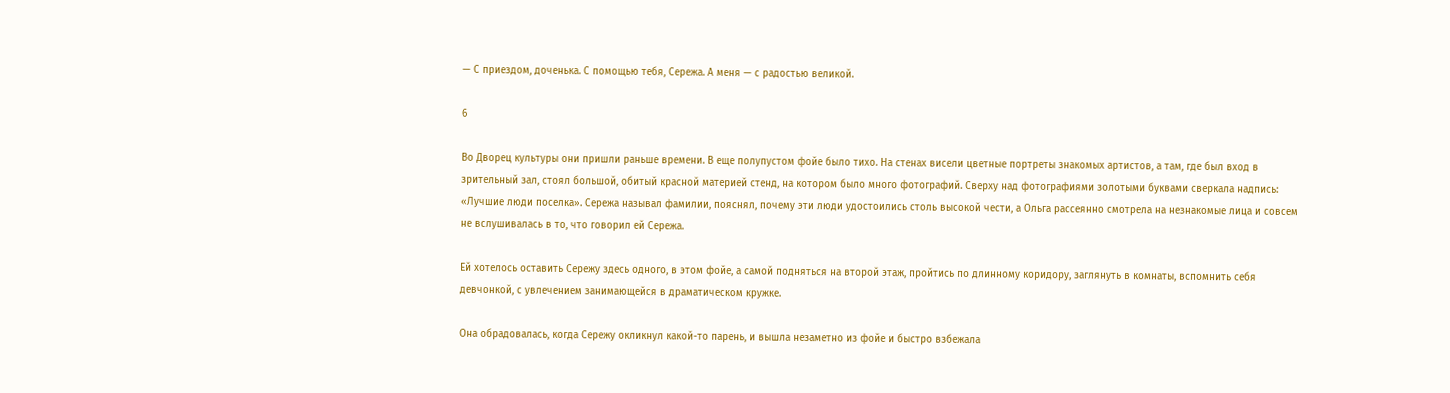— С приездом, доченька. С помощью тебя, Сережа. А меня — с радостью великой.

6

Во Дворец культуры они пришли раньше времени. В еще полупустом фойе было тихо. На стенах висели цветные портреты знакомых артистов, а там, где был вход в зрительный зал, стоял большой, обитый красной материей стенд, на котором было много фотографий. Сверху над фотографиями золотыми буквами сверкала надпись: «Лучшие люди поселка». Сережа называл фамилии, пояснял, почему эти люди удостоились столь высокой чести, а Ольга рассеянно смотрела на незнакомые лица и совсем не вслушивалась в то, что говорил ей Сережа.

Ей хотелось оставить Сережу здесь одного, в этом фойе, а самой подняться на второй этаж, пройтись по длинному коридору, заглянуть в комнаты, вспомнить себя девчонкой, с увлечением занимающейся в драматическом кружке.

Она обрадовалась, когда Сережу окликнул какой-то парень, и вышла незаметно из фойе и быстро взбежала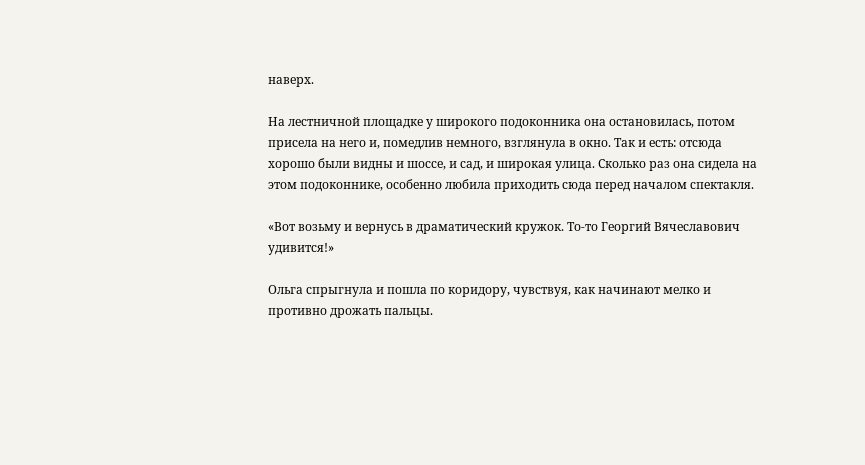наверх.

На лестничной площадке у широкого подоконника она остановилась, потом присела на него и, помедлив немного, взглянула в окно. Так и есть: отсюда хорошо были видны и шоссе, и сад, и широкая улица. Сколько раз она сидела на этом подоконнике, особенно любила приходить сюда перед началом спектакля.

«Вот возьму и вернусь в драматический кружок. То-то Георгий Вячеславович удивится!»

Ольга спрыгнула и пошла по коридору, чувствуя, как начинают мелко и противно дрожать пальцы.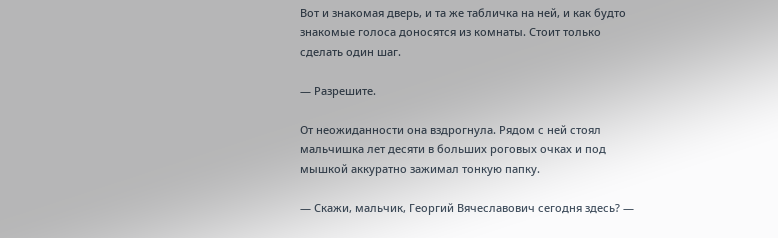Вот и знакомая дверь, и та же табличка на ней, и как будто знакомые голоса доносятся из комнаты. Стоит только сделать один шаг.

— Разрешите.

От неожиданности она вздрогнула. Рядом с ней стоял мальчишка лет десяти в больших роговых очках и под мышкой аккуратно зажимал тонкую папку.

— Скажи, мальчик, Георгий Вячеславович сегодня здесь? —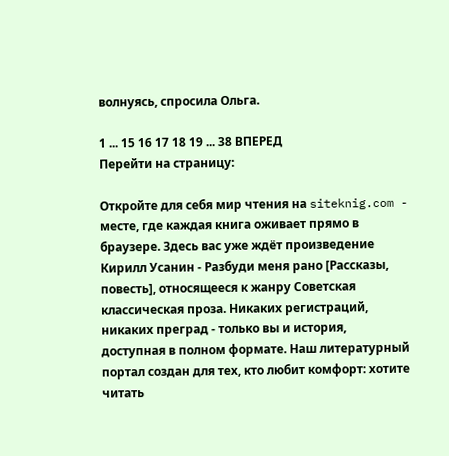волнуясь, спросила Ольга.

1 ... 15 16 17 18 19 ... 38 ВПЕРЕД
Перейти на страницу:

Откройте для себя мир чтения на siteknig.com - месте, где каждая книга оживает прямо в браузере. Здесь вас уже ждёт произведение Кирилл Усанин - Разбуди меня рано [Рассказы, повесть], относящееся к жанру Советская классическая проза. Никаких регистраций, никаких преград - только вы и история, доступная в полном формате. Наш литературный портал создан для тех, кто любит комфорт: хотите читать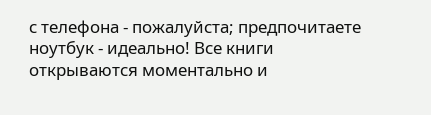с телефона - пожалуйста; предпочитаете ноутбук - идеально! Все книги открываются моментально и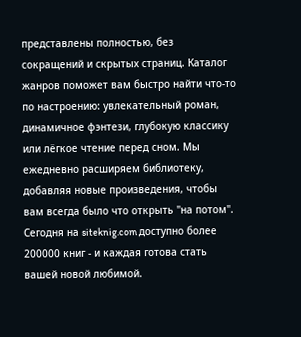представлены полностью, без сокращений и скрытых страниц. Каталог жанров поможет вам быстро найти что-то по настроению: увлекательный роман, динамичное фэнтези, глубокую классику или лёгкое чтение перед сном. Мы ежедневно расширяем библиотеку, добавляя новые произведения, чтобы вам всегда было что открыть "на потом". Сегодня на siteknig.com доступно более 200000 книг - и каждая готова стать вашей новой любимой.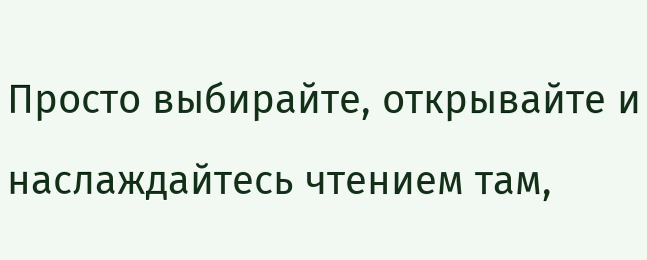Просто выбирайте, открывайте и наслаждайтесь чтением там,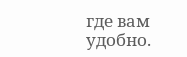где вам удобно.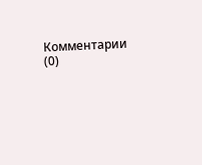Комментарии (0)